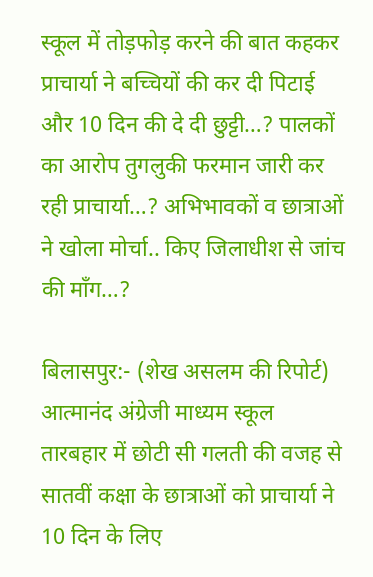स्कूल में तोड़फोड़ करने की बात कहकर प्राचार्या ने बच्चियों की कर दी पिटाई और 10 दिन की दे दी छुट्टी…? पालकों का आरोप तुगलुकी फरमान जारी कर रही प्राचार्या…? अभिभावकों व छात्राओं ने खोला मोर्चा.. किए जिलाधीश से जांच की माँग…?

बिलासपुर:- (शेख असलम की रिपोर्ट) आत्मानंद अंग्रेजी माध्यम स्कूल तारबहार में छोटी सी गलती की वजह से सातवीं कक्षा के छात्राओं को प्राचार्या ने 10 दिन के लिए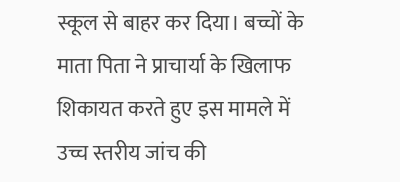स्कूल से बाहर कर दिया। बच्चों के माता पिता ने प्राचार्या के खिलाफ शिकायत करते हुए इस मामले में उच्च स्तरीय जांच की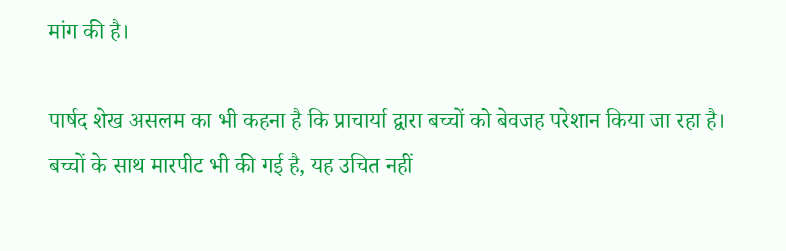मांग की है।

पार्षद शेख असलम का भी कहना है कि प्राचार्या द्वारा बच्चों को बेवजह परेशान किया जा रहा है। बच्चों के साथ मारपीट भी की गई है, यह उचित नहीं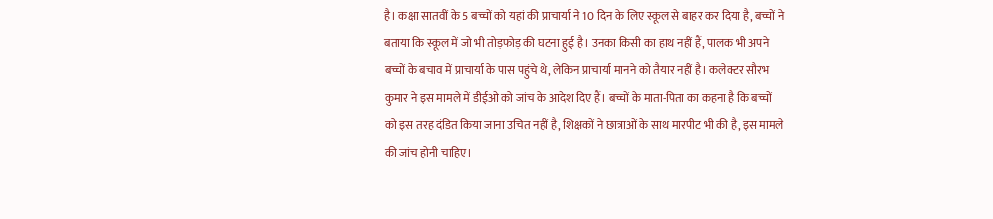है। कक्षा सातवीं के 5 बच्चों को यहां की प्राचार्या ने 10 दिन के लिए स्कूल से बाहर कर दिया है, बच्चों ने बताया कि स्कूल में जो भी तोड़फोड़ की घटना हुई है। उनका किसी का हाथ नहीं हैं, पालक भी अपने बच्चों के बचाव में प्राचार्या के पास पहुंचे थे, लेकिन प्राचार्या मानने को तैयार नहीं है। कलेक्टर सौरभ कुमार ने इस मामले में डीईओ को जांच के आदेश दिए हैं। बच्चों के माता-पिता का कहना है कि बच्चों को इस तरह दंडित किया जाना उचित नहीं है, शिक्षकों ने छात्राओं के साथ मारपीट भी की है, इस मामले की जांच होनी चाहिए।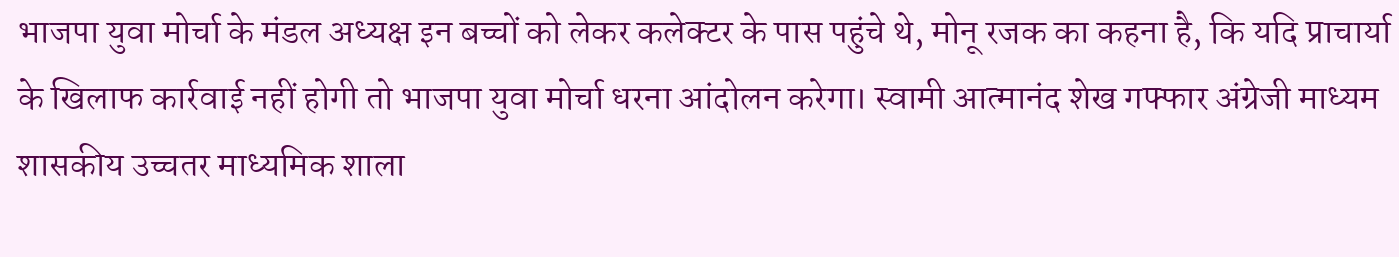भाजपा युवा मोर्चा के मंडल अध्यक्ष इन बच्चों को लेकर कलेक्टर के पास पहुंचे थे, मोनू रजक का कहना है, कि यदि प्राचार्या के खिलाफ कार्रवाई नहीं होगी तो भाजपा युवा मोर्चा धरना आंदोलन करेगा। स्वामी आत्मानंद शेख गफ्फार अंग्रेजी माध्यम शासकीय उच्चतर माध्यमिक शाला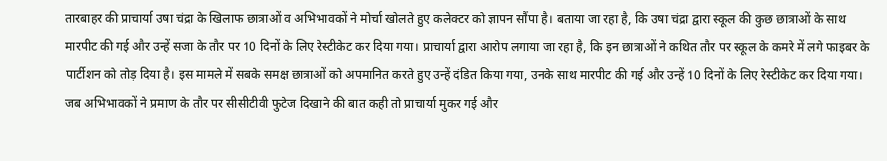तारबाहर की प्राचार्या उषा चंद्रा के खिलाफ छात्राओं व अभिभावकों ने मोर्चा खोलते हुए कलेक्टर को ज्ञापन सौंपा है। बताया जा रहा है, कि उषा चंद्रा द्वारा स्कूल की कुछ छात्राओं के साथ मारपीट की गई और उन्हें सजा के तौर पर 10 दिनों के लिए रेस्टीकेट कर दिया गया। प्राचार्या द्वारा आरोप लगाया जा रहा है, कि इन छात्राओं ने कथित तौर पर स्कूल के कमरे में लगे फाइबर के पार्टीशन को तोड़ दिया है। इस मामले में सबके समक्ष छात्राओं को अपमानित करते हुए उन्हें दंडित किया गया, उनके साथ मारपीट की गई और उन्हें 10 दिनों के लिए रेस्टीकेट कर दिया गया। जब अभिभावकों ने प्रमाण के तौर पर सीसीटीवी फुटेज दिखाने की बात कही तो प्राचार्या मुकर गई और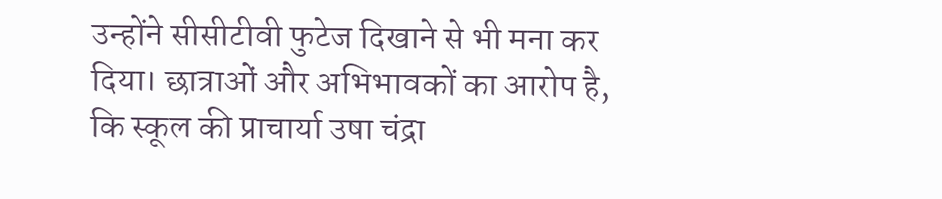उन्होंने सीसीटीवी फुटेज दिखाने से भी मना कर दिया। छात्राओं और अभिभावकों का आरोप है, कि स्कूल की प्राचार्या उषा चंद्रा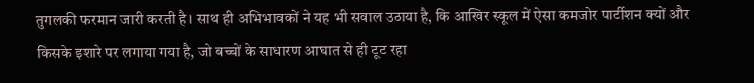तुगलकी फरमान जारी करती है। साथ ही अभिभावकों ने यह भी सवाल उठाया है, कि आखिर स्कूल में ऐसा कमजोर पार्टीशन क्यों और किसके इशारे पर लगाया गया है, जो बच्चों के साधारण आघात से ही टूट रहा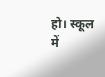हो। स्कूल में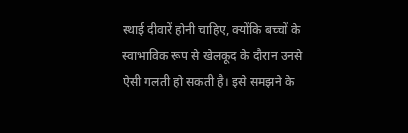स्थाई दीवारें होनी चाहिए, क्योंकि बच्चों के स्वाभाविक रूप से खेलकूद के दौरान उनसे ऐसी गलती हो सकती है। इसे समझने के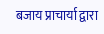बजाय प्राचार्या द्वारा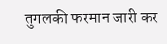तुगलकी फरमान जारी कर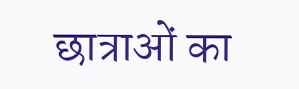छात्राओं का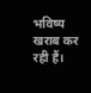भविष्य खराब कर रही हैं।